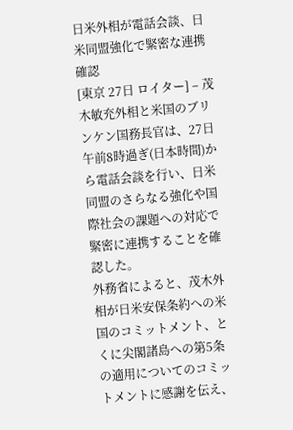日米外相が電話会談、日米同盟強化で緊密な連携確認
[東京 27日 ロイター] – 茂木敏充外相と米国のブリンケン国務長官は、27日午前8時過ぎ(日本時間)から電話会談を行い、日米同盟のさらなる強化や国際社会の課題への対応で緊密に連携することを確認した。
外務省によると、茂木外相が日米安保条約への米国のコミットメント、とくに尖閣諸島への第5条の適用についてのコミットメントに感謝を伝え、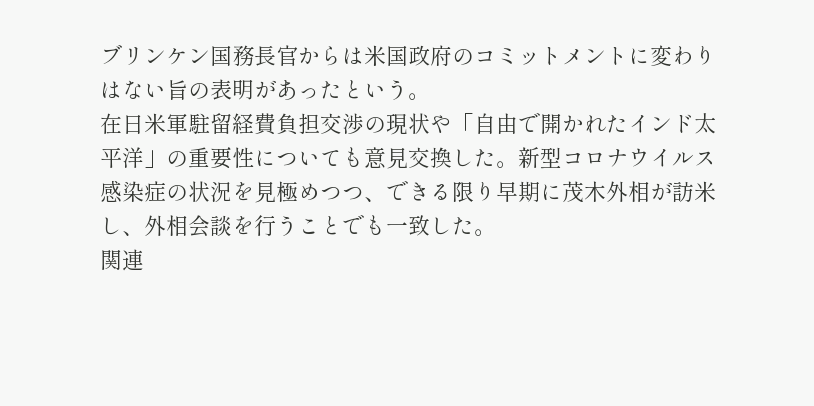ブリンケン国務長官からは米国政府のコミットメントに変わりはない旨の表明があったという。
在日米軍駐留経費負担交渉の現状や「自由で開かれたインド太平洋」の重要性についても意見交換した。新型コロナウイルス感染症の状況を見極めつつ、できる限り早期に茂木外相が訪米し、外相会談を行うことでも一致した。
関連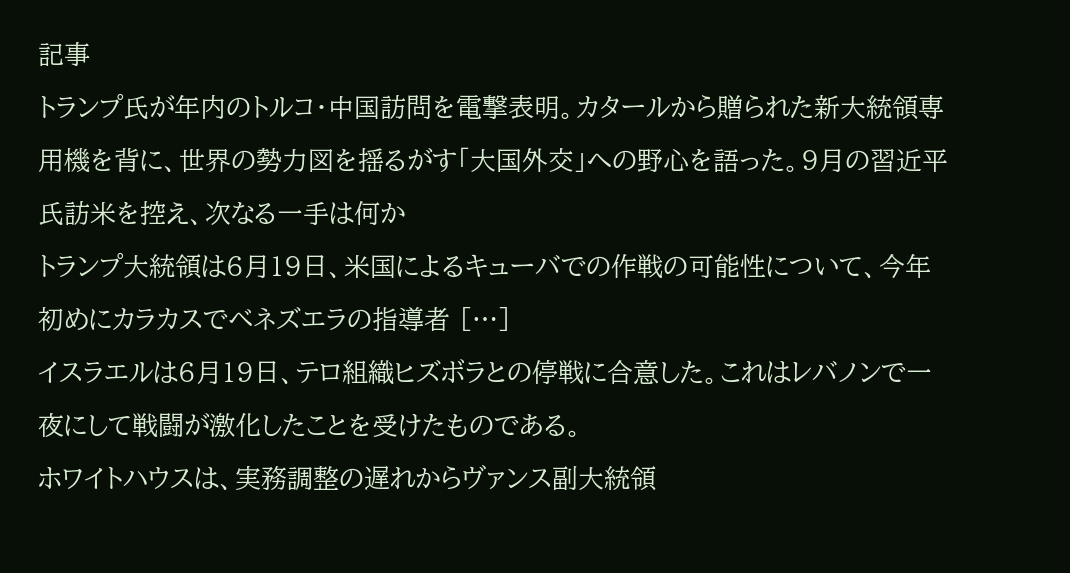記事
トランプ氏が年内のトルコ・中国訪問を電撃表明。カタールから贈られた新大統領専用機を背に、世界の勢力図を揺るがす「大国外交」への野心を語った。9月の習近平氏訪米を控え、次なる一手は何か
トランプ大統領は6月19日、米国によるキューバでの作戦の可能性について、今年初めにカラカスでベネズエラの指導者 […]
イスラエルは6月19日、テロ組織ヒズボラとの停戦に合意した。これはレバノンで一夜にして戦闘が激化したことを受けたものである。
ホワイトハウスは、実務調整の遅れからヴァンス副大統領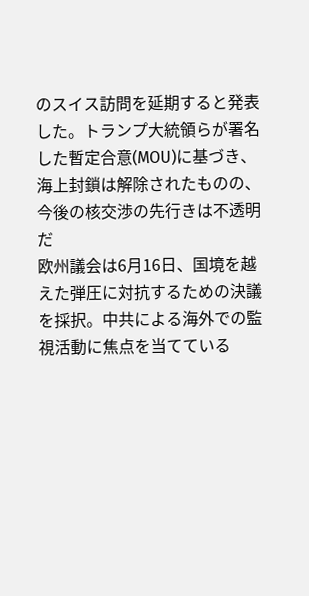のスイス訪問を延期すると発表した。トランプ大統領らが署名した暫定合意(MOU)に基づき、海上封鎖は解除されたものの、今後の核交渉の先行きは不透明だ
欧州議会は6月16日、国境を越えた弾圧に対抗するための決議を採択。中共による海外での監視活動に焦点を当てている